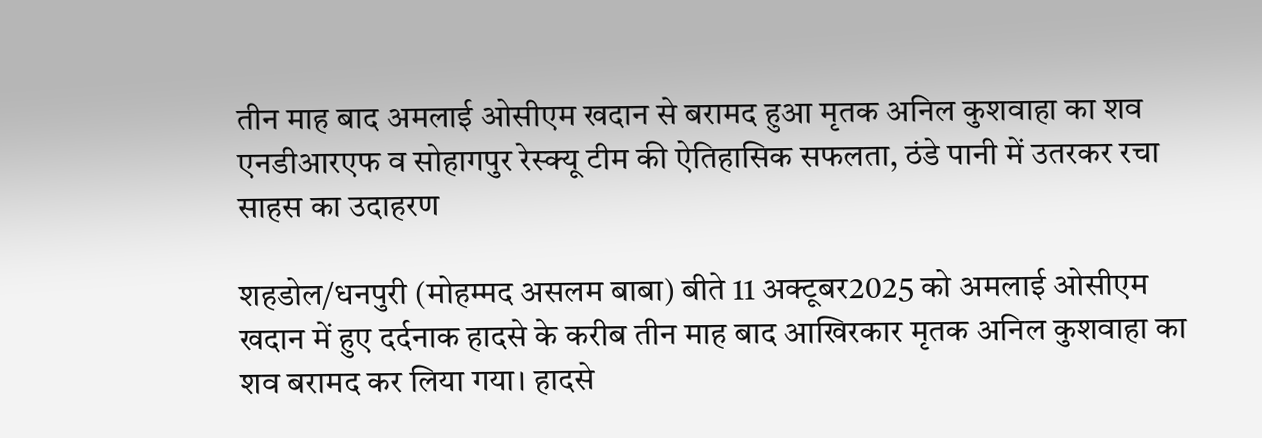तीन माह बाद अमलाई ओसीएम खदान से बरामद हुआ मृतक अनिल कुशवाहा का शव
एनडीआरएफ व सोहागपुर रेस्क्यू टीम की ऐतिहासिक सफलता, ठंडे पानी में उतरकर रचा साहस का उदाहरण

शहडोल/धनपुरी (मोहम्मद असलम बाबा) बीते 11 अक्टूबर2025 को अमलाई ओसीएम खदान में हुए दर्दनाक हादसे के करीब तीन माह बाद आखिरकार मृतक अनिल कुशवाहा का शव बरामद कर लिया गया। हादसे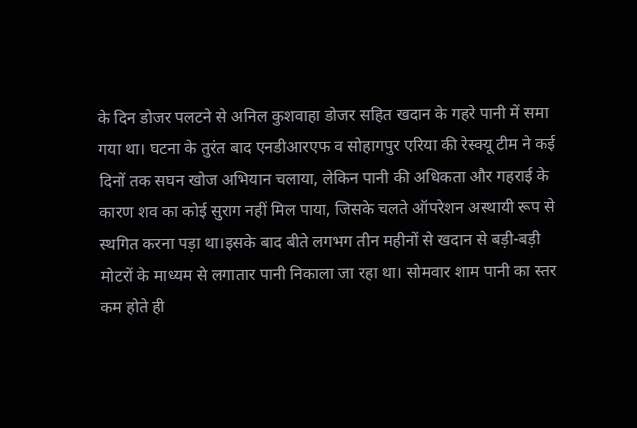के दिन डोजर पलटने से अनिल कुशवाहा डोजर सहित खदान के गहरे पानी में समा गया था। घटना के तुरंत बाद एनडीआरएफ व सोहागपुर एरिया की रेस्क्यू टीम ने कई दिनों तक सघन खोज अभियान चलाया, लेकिन पानी की अधिकता और गहराई के कारण शव का कोई सुराग नहीं मिल पाया, जिसके चलते ऑपरेशन अस्थायी रूप से स्थगित करना पड़ा था।इसके बाद बीते लगभग तीन महीनों से खदान से बड़ी-बड़ी मोटरों के माध्यम से लगातार पानी निकाला जा रहा था। सोमवार शाम पानी का स्तर कम होते ही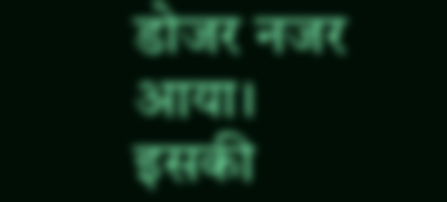डोजर नजर आया। इसकी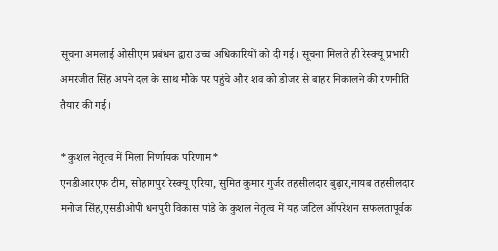सूचना अमलाई ओसीएम प्रबंधन द्वारा उच्च अधिकारियों को दी गई। सूचना मिलते ही रेस्क्यू प्रभारी अमरजीत सिंह अपने दल के साथ मौके पर पहुंचे और शव को डोजर से बाहर निकालने की रणनीति तैयार की गई।

*कुशल नेतृत्व में मिला निर्णायक परिणाम*
एनडीआरएफ टीम, सोहागपुर रेस्क्यू एरिया, सुमित कुमार गुर्जर तहसीलदार बुढ़ार,नायब तहसीलदार मनोज सिंह,एसडीओपी धनपुरी विकास पांडे के कुशल नेतृत्व में यह जटिल ऑपरेशन सफलतापूर्वक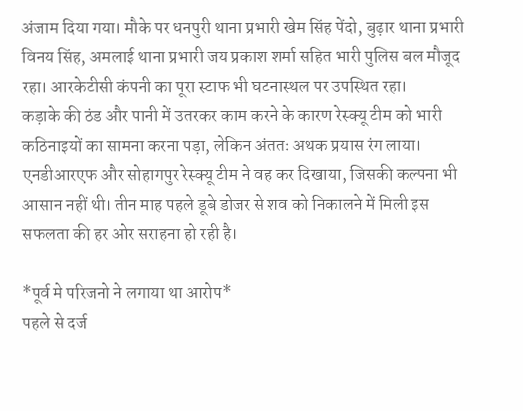अंजाम दिया गया। मौके पर धनपुरी थाना प्रभारी खेम सिंह पेंदो, बुढ़ार थाना प्रभारी विनय सिंह, अमलाई थाना प्रभारी जय प्रकाश शर्मा सहित भारी पुलिस बल मौजूद रहा। आरकेटीसी कंपनी का पूरा स्टाफ भी घटनास्थल पर उपस्थित रहा।
कड़ाके की ठंड और पानी में उतरकर काम करने के कारण रेस्क्यू टीम को भारी कठिनाइयों का सामना करना पड़ा, लेकिन अंततः अथक प्रयास रंग लाया। एनडीआरएफ और सोहागपुर रेस्क्यू टीम ने वह कर दिखाया, जिसकी कल्पना भी आसान नहीं थी। तीन माह पहले डूबे डोजर से शव को निकालने में मिली इस सफलता की हर ओर सराहना हो रही है।

*पूर्व मे परिजनो ने लगाया था आरोप*
पहले से दर्ज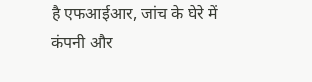है एफआईआर, जांच के घेरे में कंपनी और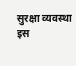सुरक्षा व्यवस्था
इस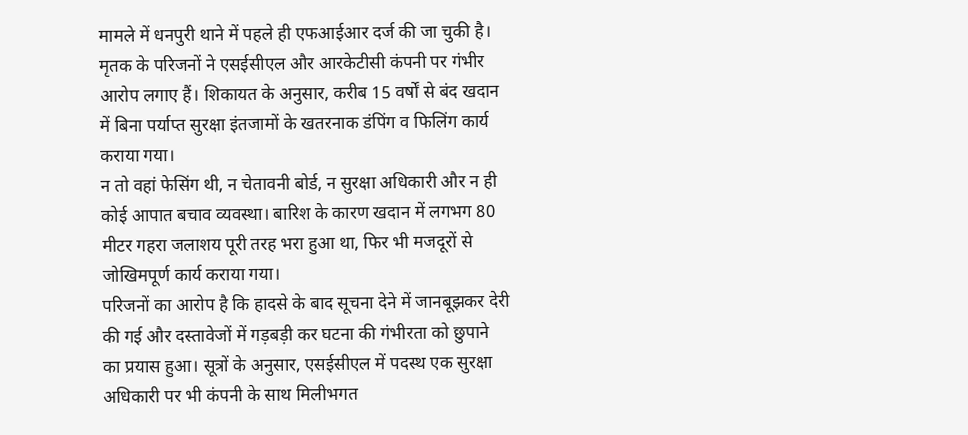मामले में धनपुरी थाने में पहले ही एफआईआर दर्ज की जा चुकी है। मृतक के परिजनों ने एसईसीएल और आरकेटीसी कंपनी पर गंभीर आरोप लगाए हैं। शिकायत के अनुसार, करीब 15 वर्षों से बंद खदान में बिना पर्याप्त सुरक्षा इंतजामों के खतरनाक डंपिंग व फिलिंग कार्य कराया गया।
न तो वहां फेसिंग थी, न चेतावनी बोर्ड, न सुरक्षा अधिकारी और न ही कोई आपात बचाव व्यवस्था। बारिश के कारण खदान में लगभग 80 मीटर गहरा जलाशय पूरी तरह भरा हुआ था, फिर भी मजदूरों से जोखिमपूर्ण कार्य कराया गया।
परिजनों का आरोप है कि हादसे के बाद सूचना देने में जानबूझकर देरी की गई और दस्तावेजों में गड़बड़ी कर घटना की गंभीरता को छुपाने का प्रयास हुआ। सूत्रों के अनुसार, एसईसीएल में पदस्थ एक सुरक्षा अधिकारी पर भी कंपनी के साथ मिलीभगत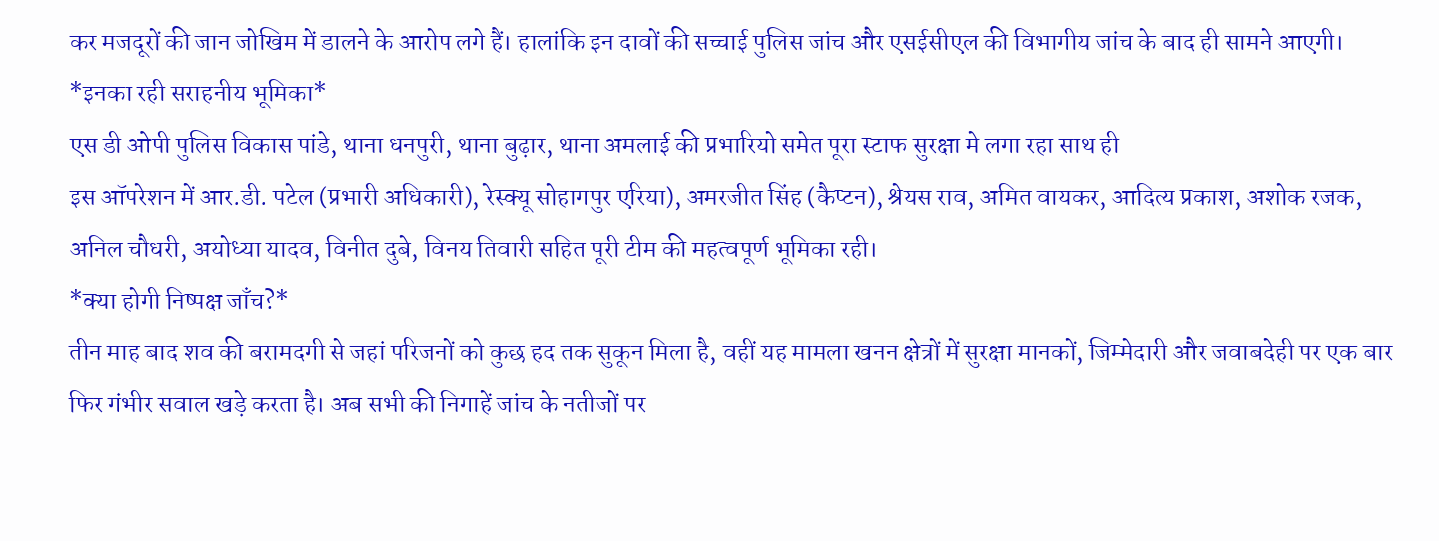कर मजदूरों की जान जोखिम में डालने के आरोप लगे हैं। हालांकि इन दावों की सच्चाई पुलिस जांच और एसईसीएल की विभागीय जांच के बाद ही सामने आएगी।
*इनका रही सराहनीय भूमिका*
एस डी ओपी पुलिस विकास पांडे, थाना धनपुरी, थाना बुढ़ार, थाना अमलाई की प्रभारियो समेत पूरा स्टाफ सुरक्षा मे लगा रहा साथ ही
इस ऑपरेशन में आर.डी. पटेल (प्रभारी अधिकारी), रेस्क्यू सोहागपुर एरिया), अमरजीत सिंह (कैप्टन), श्रेयस राव, अमित वायकर, आदित्य प्रकाश, अशोक रजक, अनिल चौधरी, अयोध्या यादव, विनीत दुबे, विनय तिवारी सहित पूरी टीम की महत्वपूर्ण भूमिका रही।
*क्या होगी निष्पक्ष जाँच?*
तीन माह बाद शव की बरामदगी से जहां परिजनों को कुछ हद तक सुकून मिला है, वहीं यह मामला खनन क्षेत्रों में सुरक्षा मानकों, जिम्मेदारी और जवाबदेही पर एक बार फिर गंभीर सवाल खड़े करता है। अब सभी की निगाहें जांच के नतीजों पर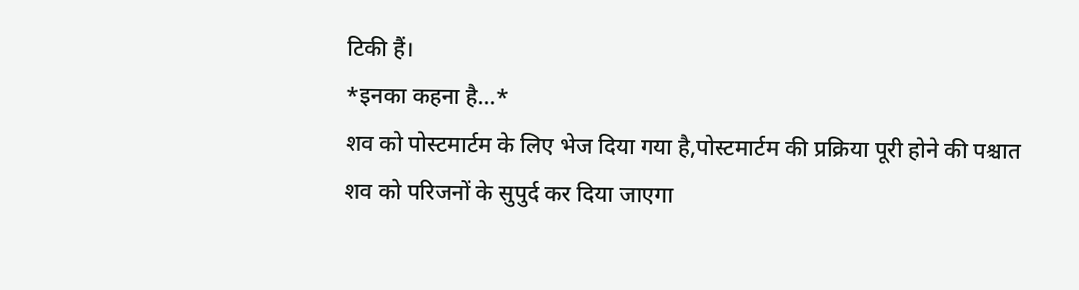टिकी हैं।
*इनका कहना है…*
शव को पोस्टमार्टम के लिए भेज दिया गया है,पोस्टमार्टम की प्रक्रिया पूरी होने की पश्चात शव को परिजनों के सुपुर्द कर दिया जाएगा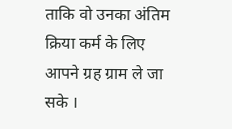ताकि वो उनका अंतिम क्रिया कर्म के लिए आपने ग्रह ग्राम ले जा सके ।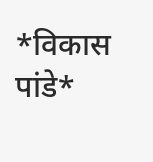*विकास पांडे*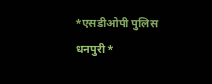*एसडीओपी पुलिस धनपुरी*